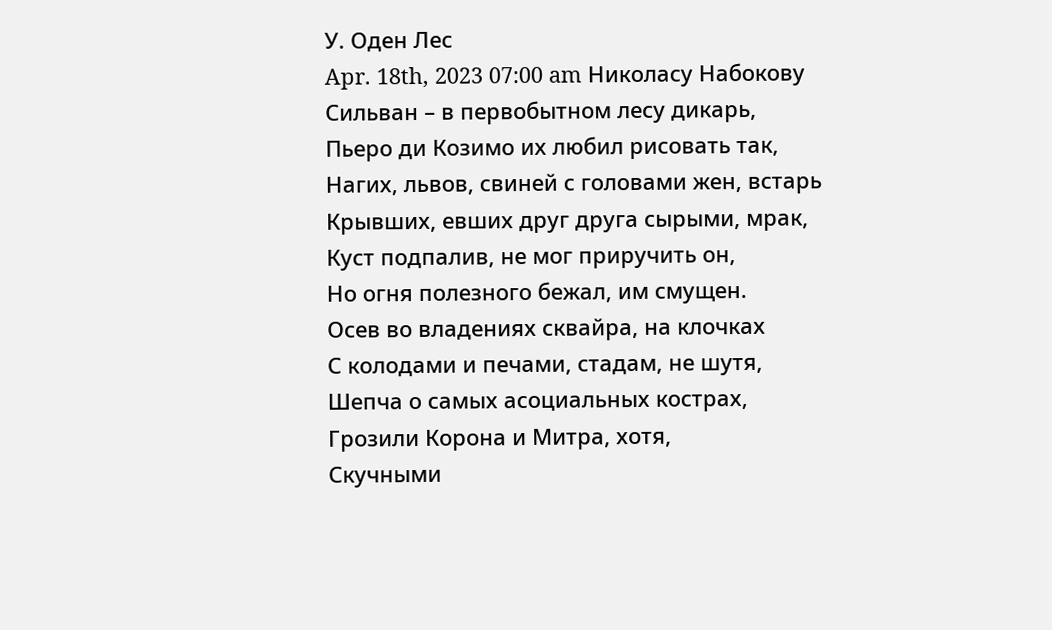У. Оден Лес
Apr. 18th, 2023 07:00 am Николасу Набокову
Сильван – в первобытном лесу дикарь,
Пьеро ди Козимо их любил рисовать так,
Нагих, львов, свиней с головами жен, встарь
Крывших, евших друг друга сырыми, мрак,
Куст подпалив, не мог приручить он,
Но огня полезного бежал, им смущен.
Осев во владениях сквайра, на клочках
С колодами и печами, стадам, не шутя,
Шепча о самых асоциальных кострах,
Грозили Корона и Митра, хотя,
Скучными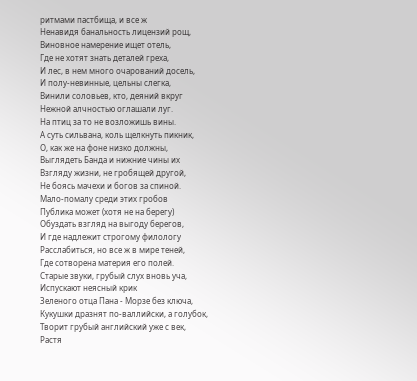ритмами пастбища, и все ж
Ненавидя банальность лицензий рощ,
Виновное намерение ищет отель,
Где не хотят знать деталей греха,
И лес, в нем много очарований досель,
И полу-невинные, цельны слегка,
Винили соловьев, кто, деяний вкруг
Нежной алчностью оглашали луг.
На птиц за то не возложишь вины.
А суть сильвана, коль щелкнуть пикник,
О, как же на фоне низко должны,
Выглядеть Банда и нижние чины их
Взгляду жизни, не гробящей другой,
Не боясь мачехи и богов за спиной.
Мало-помалу среди этих гробов
Публика может (хотя не на берегу)
Обуздать взгляд на выгоду берегов,
И где надлежит строгому филологу
Расслабиться, но все ж в мире теней,
Где сотворена материя его полей.
Старые звуки, грубый слух вновь уча,
Испускают неясный крик
Зеленого отца Пана - Морзе без ключа,
Кукушки дразнят по-валлийски, а голубок,
Творит грубый английский уже с век,
Растя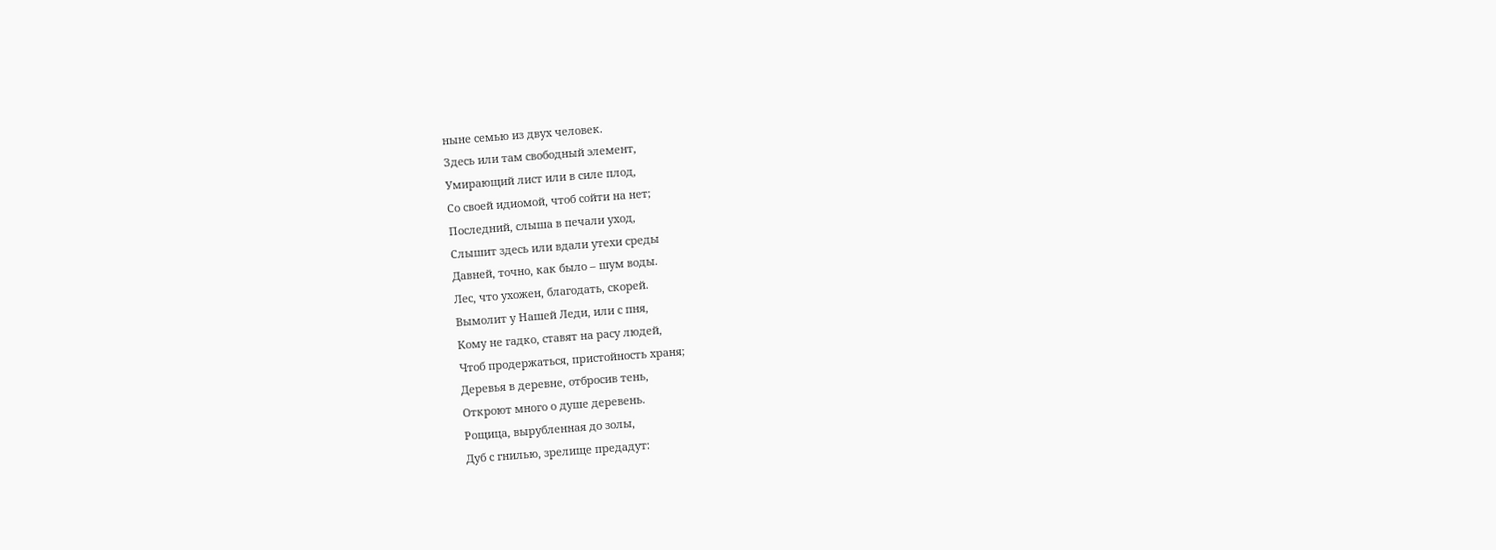ныне семью из двух человек.
Здесь или там свободный элемент,
Умирающий лист или в силе плод,
Со своей идиомой, чтоб сойти на нет;
Последний, слыша в печали уход,
Слышит здесь или вдали утехи среды
Давней, точно, как было – шум воды.
Лес, что ухожен, благодать, скорей.
Вымолит у Нашей Леди, или с пня,
Кому не гадко, ставят на расу людей,
Чтоб продержаться, пристойность храня;
Деревья в деревне, отбросив тень,
Откроют много о душе деревень.
Рощица, вырубленная до золы,
Дуб с гнилью, зрелище предадут: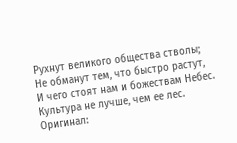Рухнут великого общества стволы;
Не обманут тем, что быстро растут,
И чего стоят нам и божествам Небес.
Культура не лучше, чем ее лес.
Оригинал: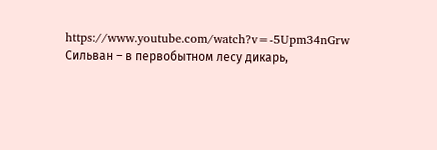https://www.youtube.com/watch?v=-5Upm34nGrw
Сильван – в первобытном лесу дикарь,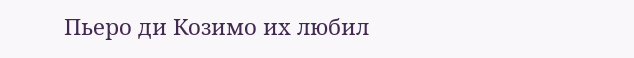Пьеро ди Козимо их любил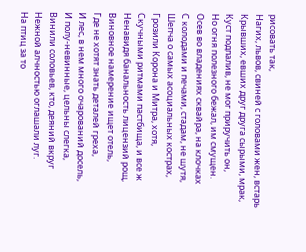рисовать так,
Нагих, львов, свиней с головами жен, встарь
Крывших, евших друг друга сырыми, мрак,
Куст подпалив, не мог приручить он,
Но огня полезного бежал, им смущен.
Осев во владениях сквайра, на клочках
С колодами и печами, стадам, не шутя,
Шепча о самых асоциальных кострах,
Грозили Корона и Митра, хотя,
Скучными ритмами пастбища, и все ж
Ненавидя банальность лицензий рощ,
Виновное намерение ищет отель,
Где не хотят знать деталей греха,
И лес, в нем много очарований досель,
И полу-невинные, цельны слегка,
Винили соловьев, кто, деяний вкруг
Нежной алчностью оглашали луг.
На птиц за то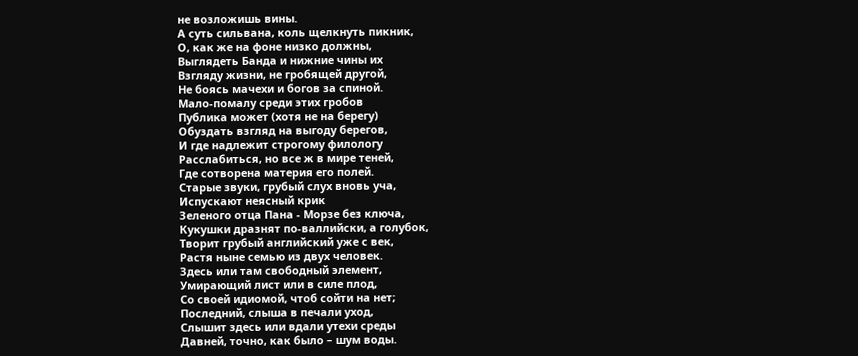не возложишь вины.
А суть сильвана, коль щелкнуть пикник,
О, как же на фоне низко должны,
Выглядеть Банда и нижние чины их
Взгляду жизни, не гробящей другой,
Не боясь мачехи и богов за спиной.
Мало-помалу среди этих гробов
Публика может (хотя не на берегу)
Обуздать взгляд на выгоду берегов,
И где надлежит строгому филологу
Расслабиться, но все ж в мире теней,
Где сотворена материя его полей.
Старые звуки, грубый слух вновь уча,
Испускают неясный крик
Зеленого отца Пана - Морзе без ключа,
Кукушки дразнят по-валлийски, а голубок,
Творит грубый английский уже с век,
Растя ныне семью из двух человек.
Здесь или там свободный элемент,
Умирающий лист или в силе плод,
Со своей идиомой, чтоб сойти на нет;
Последний, слыша в печали уход,
Слышит здесь или вдали утехи среды
Давней, точно, как было – шум воды.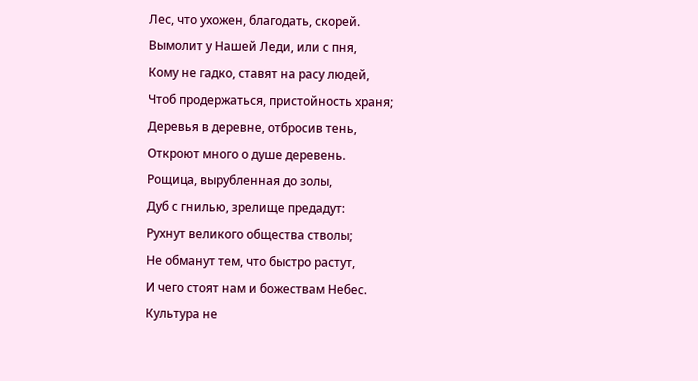Лес, что ухожен, благодать, скорей.
Вымолит у Нашей Леди, или с пня,
Кому не гадко, ставят на расу людей,
Чтоб продержаться, пристойность храня;
Деревья в деревне, отбросив тень,
Откроют много о душе деревень.
Рощица, вырубленная до золы,
Дуб с гнилью, зрелище предадут:
Рухнут великого общества стволы;
Не обманут тем, что быстро растут,
И чего стоят нам и божествам Небес.
Культура не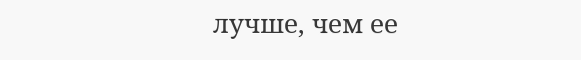лучше, чем ее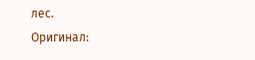лес.
Оригинал: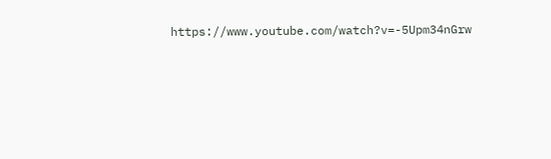https://www.youtube.com/watch?v=-5Upm34nGrw